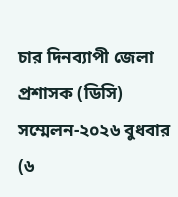চার দিনব্যাপী জেলা প্রশাসক (ডিসি) সম্মেলন-২০২৬ বুধবার (৬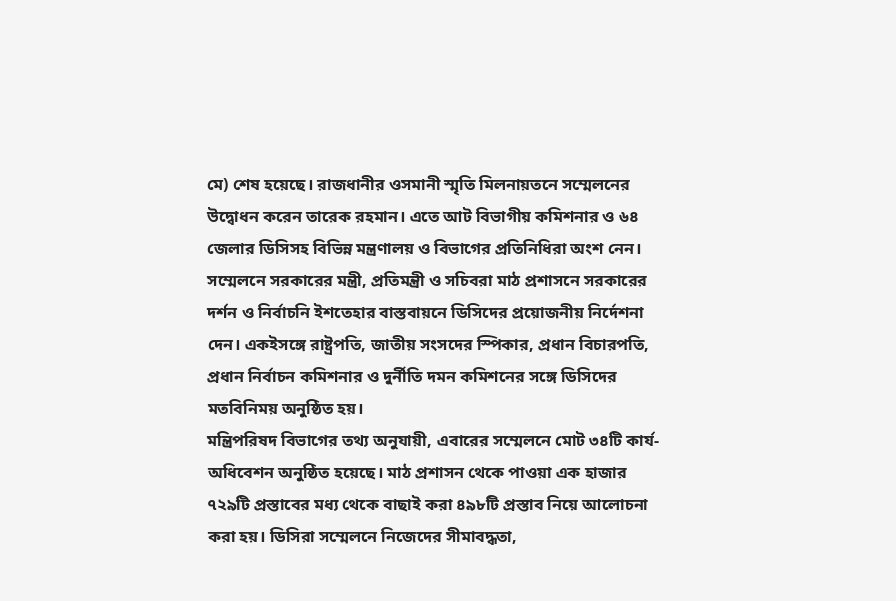মে) শেষ হয়েছে। রাজধানীর ওসমানী স্মৃতি মিলনায়তনে সম্মেলনের উদ্বোধন করেন তারেক রহমান। এতে আট বিভাগীয় কমিশনার ও ৬৪ জেলার ডিসিসহ বিভিন্ন মন্ত্রণালয় ও বিভাগের প্রতিনিধিরা অংশ নেন। সম্মেলনে সরকারের মন্ত্রী, প্রতিমন্ত্রী ও সচিবরা মাঠ প্রশাসনে সরকারের দর্শন ও নির্বাচনি ইশতেহার বাস্তবায়নে ডিসিদের প্রয়োজনীয় নির্দেশনা দেন। একইসঙ্গে রাষ্ট্রপতি, জাতীয় সংসদের স্পিকার, প্রধান বিচারপতি, প্রধান নির্বাচন কমিশনার ও দুর্নীতি দমন কমিশনের সঙ্গে ডিসিদের মতবিনিময় অনুষ্ঠিত হয়।
মন্ত্রিপরিষদ বিভাগের তথ্য অনুযায়ী, এবারের সম্মেলনে মোট ৩৪টি কার্য-অধিবেশন অনুষ্ঠিত হয়েছে। মাঠ প্রশাসন থেকে পাওয়া এক হাজার ৭২৯টি প্রস্তাবের মধ্য থেকে বাছাই করা ৪৯৮টি প্রস্তাব নিয়ে আলোচনা করা হয়। ডিসিরা সম্মেলনে নিজেদের সীমাবদ্ধতা,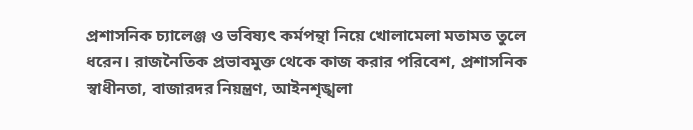প্রশাসনিক চ্যালেঞ্জ ও ভবিষ্যৎ কর্মপন্থা নিয়ে খোলামেলা মতামত তুলে ধরেন। রাজনৈতিক প্রভাবমুক্ত থেকে কাজ করার পরিবেশ, প্রশাসনিক স্বাধীনতা, বাজারদর নিয়ন্ত্রণ, আইনশৃঙ্খলা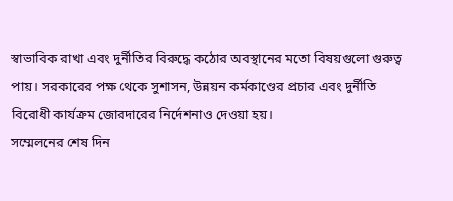স্বাভাবিক রাখা এবং দুর্নীতির বিরুদ্ধে কঠোর অবস্থানের মতো বিষয়গুলো গুরুত্ব পায়। সরকারের পক্ষ থেকে সুশাসন, উন্নয়ন কর্মকাণ্ডের প্রচার এবং দুর্নীতি বিরোধী কার্যক্রম জোরদারের নির্দেশনাও দেওয়া হয়।
সম্মেলনের শেষ দিন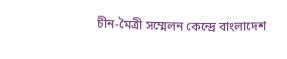চীন-মৈত্রী সম্মেলন কেন্দ্রে বাংলাদেশ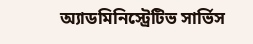অ্যাডমিনিস্ট্রেটিভ সার্ভিস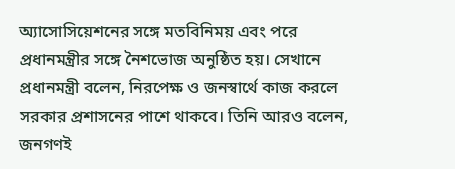অ্যাসোসিয়েশনের সঙ্গে মতবিনিময় এবং পরে প্রধানমন্ত্রীর সঙ্গে নৈশভোজ অনুষ্ঠিত হয়। সেখানে প্রধানমন্ত্রী বলেন, নিরপেক্ষ ও জনস্বার্থে কাজ করলে সরকার প্রশাসনের পাশে থাকবে। তিনি আরও বলেন, জনগণই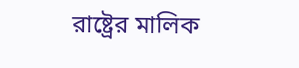রাষ্ট্রের মালিক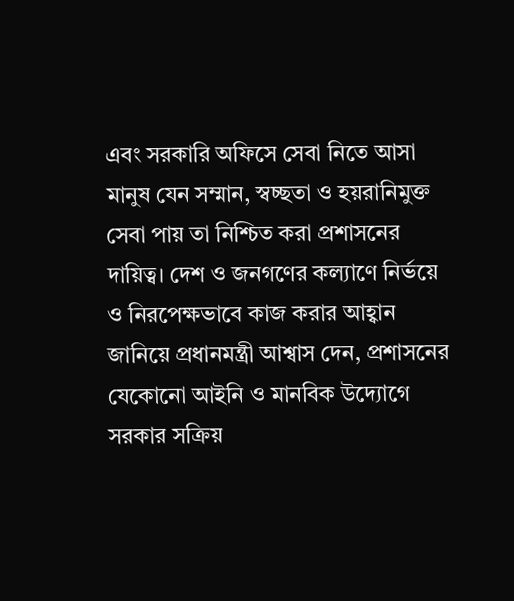এবং সরকারি অফিসে সেবা নিতে আসা মানুষ যেন সম্মান, স্বচ্ছতা ও হয়রানিমুক্ত সেবা পায় তা নিশ্চিত করা প্রশাসনের দায়িত্ব। দেশ ও জনগণের কল্যাণে নির্ভয়ে ও নিরপেক্ষভাবে কাজ করার আহ্বান জানিয়ে প্রধানমন্ত্রী আশ্বাস দেন, প্রশাসনের যেকোনো আইনি ও মানবিক উদ্যোগে সরকার সক্রিয়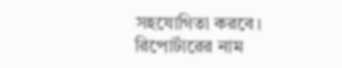সহযোগিতা করবে।
রিপোর্টারের নাম